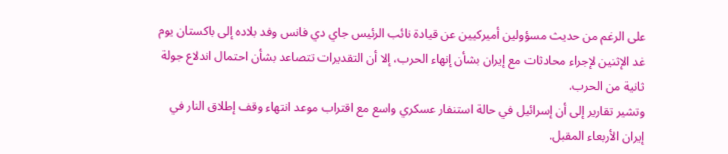على الرغم من حديث مسؤولين أميركيين عن قيادة نائب الرئيس جاي دي فانس وفد بلاده إلى باكستان يوم غد الإثنين لإجراء محادثات مع إيران بشأن إنهاء الحرب، إلا أن التقديرات تتصاعد بشأن احتمال اندلاع جولة ثانية من الحرب.
وتشير تقارير إلى أن إسرائيل في حالة استنفار عسكري واسع مع اقتراب موعد انتهاء وقف إطلاق النار في إيران الأربعاء المقبل.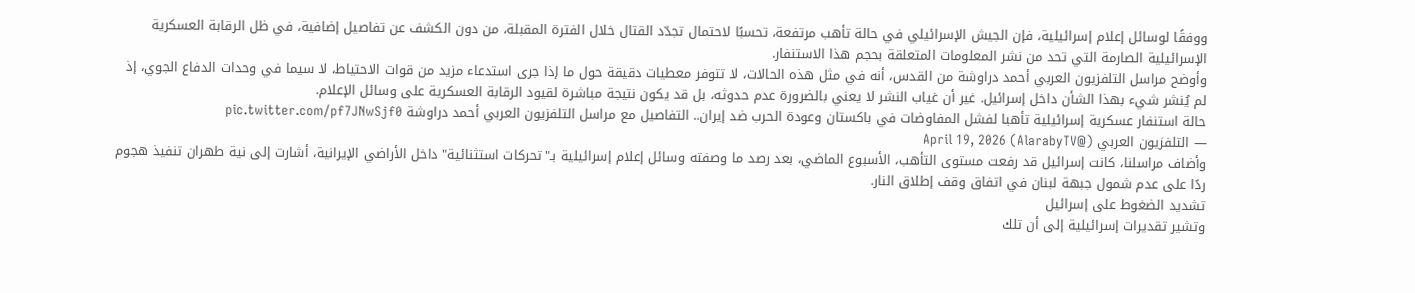ووفقًا لوسائل إعلام إسرائيلية، فإن الجيش الإسرائيلي في حالة تأهب مرتفعة، تحسبًا لاحتمال تجدّد القتال خلال الفترة المقبلة، من دون الكشف عن تفاصيل إضافية، في ظل الرقابة العسكرية الإسرائيلية الصارمة التي تحد من نشر المعلومات المتعلقة بحجم هذا الاستنفار.
وأوضح مراسل التلفزيون العربي أحمد دراوشة من القدس، أنه في مثل هذه الحالات، لا تتوفر معطيات دقيقة حول ما إذا جرى استدعاء مزيد من قوات الاحتياط، لا سيما في وحدات الدفاع الجوي، إذ لم يُنشر شيء بهذا الشأن داخل إسرائيل. غير أن غياب النشر لا يعني بالضرورة عدم حدوثه، بل قد يكون نتيجة مباشرة لقيود الرقابة العسكرية على وسائل الإعلام.
حالة استنفار عسكرية إسرائيلية تأهبا لفشل المفاوضات في باكستان وعودة الحرب ضد إيران.. التفاصيل مع مراسل التلفزيون العربي أحمد دراوشة pic.twitter.com/pf7JNwSjf0
— التلفزيون العربي (@AlarabyTV) April 19, 2026
وأضاف مراسلنا، كانت إسرائيل قد رفعت مستوى التأهب، الأسبوع الماضي، بعد رصد ما وصفته وسائل إعلام إسرائيلية بـ"تحركات استثنائية" داخل الأراضي الإيرانية، أشارت إلى نية طهران تنفيذ هجوم ردًا على عدم شمول جبهة لبنان في اتفاق وقف إطلاق النار.
تشديد الضغوط على إسرائيل
وتشير تقديرات إسرائيلية إلى أن تلك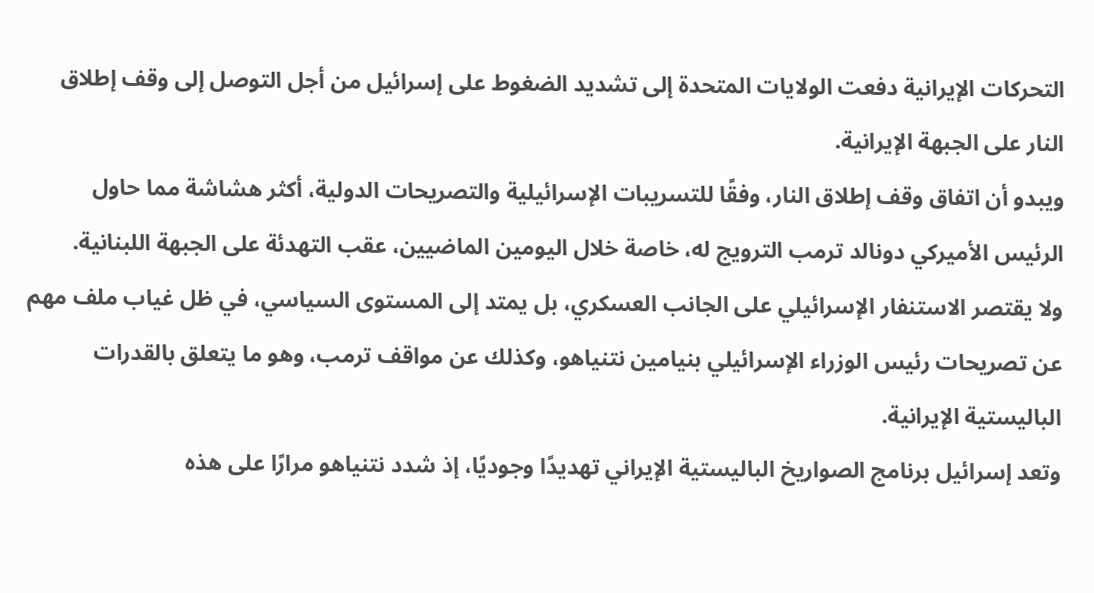التحركات الإيرانية دفعت الولايات المتحدة إلى تشديد الضغوط على إسرائيل من أجل التوصل إلى وقف إطلاق النار على الجبهة الإيرانية.
ويبدو أن اتفاق وقف إطلاق النار، وفقًا للتسريبات الإسرائيلية والتصريحات الدولية، أكثر هشاشة مما حاول الرئيس الأميركي دونالد ترمب الترويج له، خاصة خلال اليومين الماضيين، عقب التهدئة على الجبهة اللبنانية.
ولا يقتصر الاستنفار الإسرائيلي على الجانب العسكري، بل يمتد إلى المستوى السياسي، في ظل غياب ملف مهم عن تصريحات رئيس الوزراء الإسرائيلي بنيامين نتنياهو، وكذلك عن مواقف ترمب، وهو ما يتعلق بالقدرات الباليستية الإيرانية.
وتعد إسرائيل برنامج الصواريخ الباليستية الإيراني تهديدًا وجوديًا، إذ شدد نتنياهو مرارًا على هذه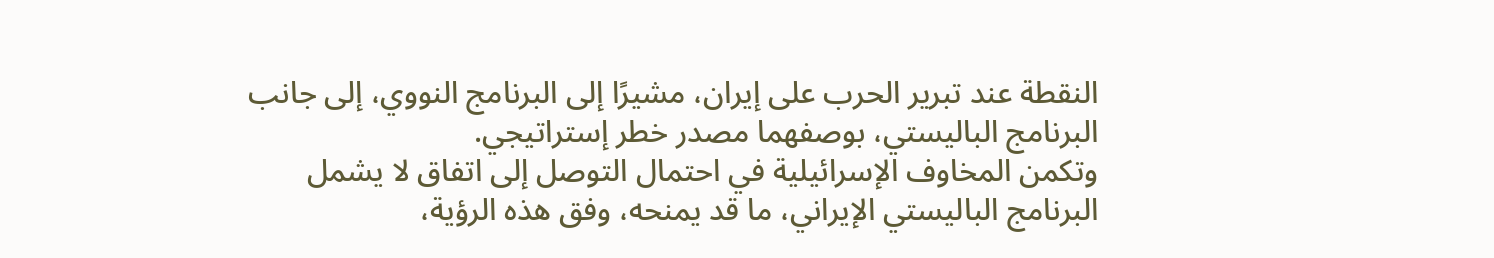النقطة عند تبرير الحرب على إيران، مشيرًا إلى البرنامج النووي، إلى جانب البرنامج الباليستي، بوصفهما مصدر خطر إستراتيجي.
وتكمن المخاوف الإسرائيلية في احتمال التوصل إلى اتفاق لا يشمل البرنامج الباليستي الإيراني، ما قد يمنحه، وفق هذه الرؤية،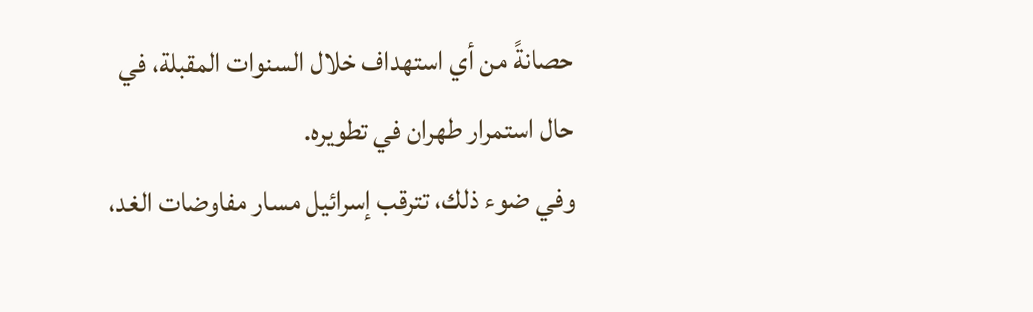حصانةً من أي استهداف خلال السنوات المقبلة، في حال استمرار طهران في تطويره.
وفي ضوء ذلك، تترقب إسرائيل مسار مفاوضات الغد،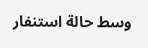وسط حالة استنفار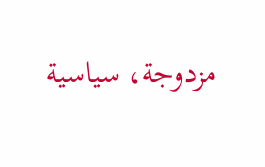مزدوجة، سياسية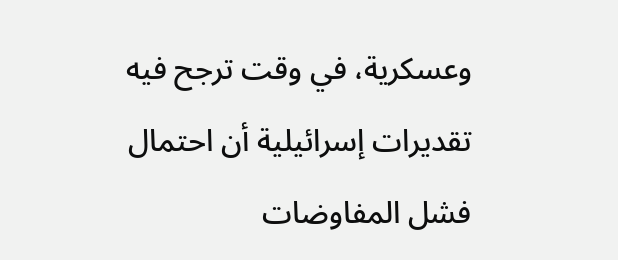وعسكرية، في وقت ترجح فيه تقديرات إسرائيلية أن احتمال فشل المفاوضات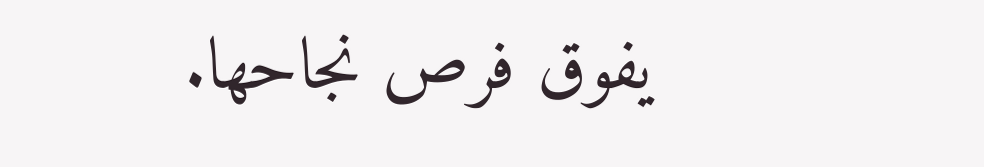يفوق فرص نجاحها.